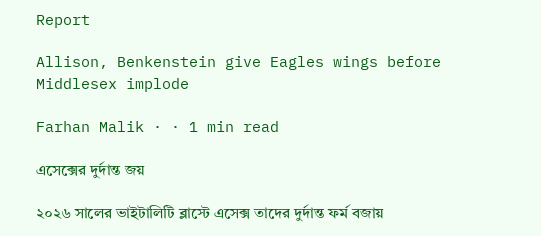Report

Allison, Benkenstein give Eagles wings before Middlesex implode

Farhan Malik · · 1 min read

এসেক্সের দুর্দান্ত জয়

২০২৬ সালের ভাইটালিটি ব্লাস্টে এসেক্স তাদের দুর্দান্ত ফর্ম বজায়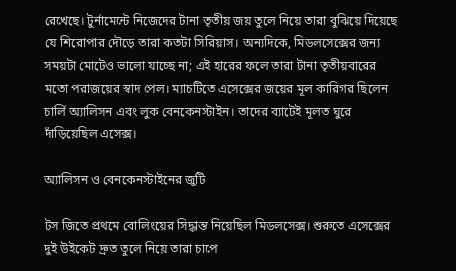রেখেছে। টুর্নামেন্টে নিজেদের টানা তৃতীয় জয় তুলে নিয়ে তারা বুঝিয়ে দিয়েছে যে শিরোপার দৌড়ে তারা কতটা সিরিয়াস। অন্যদিকে, মিডলসেক্সের জন্য সময়টা মোটেও ভালো যাচ্ছে না; এই হারের ফলে তারা টানা তৃতীয়বারের মতো পরাজয়ের স্বাদ পেল। ম্যাচটিতে এসেক্সের জয়ের মূল কারিগর ছিলেন চার্লি অ্যালিসন এবং লুক বেনকেনস্টাইন। তাদের ব্যাটেই মূলত ঘুরে দাঁড়িয়েছিল এসেক্স।

অ্যালিসন ও বেনকেনস্টাইনের জুটি

টস জিতে প্রথমে বোলিংয়ের সিদ্ধান্ত নিয়েছিল মিডলসেক্স। শুরুতে এসেক্সের দুই উইকেট দ্রুত তুলে নিয়ে তারা চাপে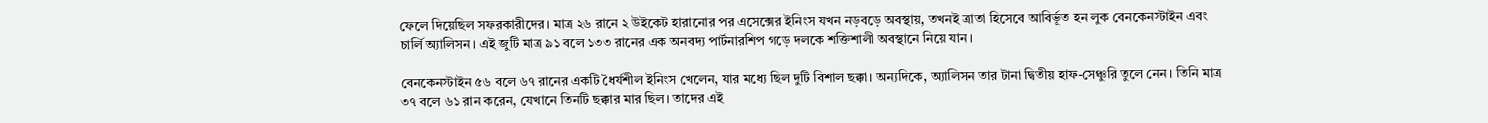ফেলে দিয়েছিল সফরকারীদের। মাত্র ২৬ রানে ২ উইকেট হারানোর পর এসেক্সের ইনিংস যখন নড়বড়ে অবস্থায়, তখনই ত্রাতা হিসেবে আবির্ভূত হন লুক বেনকেনস্টাইন এবং চার্লি অ্যালিসন। এই জুটি মাত্র ৯১ বলে ১৩৩ রানের এক অনবদ্য পার্টনারশিপ গড়ে দলকে শক্তিশালী অবস্থানে নিয়ে যান।

বেনকেনস্টাইন ৫৬ বলে ৬৭ রানের একটি ধৈর্যশীল ইনিংস খেলেন, যার মধ্যে ছিল দুটি বিশাল ছক্কা। অন্যদিকে, অ্যালিসন তার টানা দ্বিতীয় হাফ-সেঞ্চুরি তুলে নেন। তিনি মাত্র ৩৭ বলে ৬১ রান করেন, যেখানে তিনটি ছক্কার মার ছিল। তাদের এই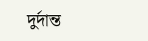দুর্দান্ত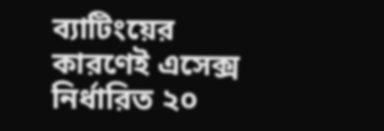ব্যাটিংয়ের কারণেই এসেক্স নির্ধারিত ২০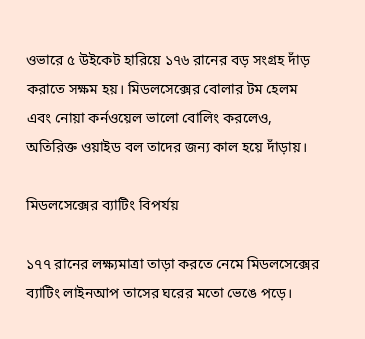ওভারে ৫ উইকেট হারিয়ে ১৭৬ রানের বড় সংগ্রহ দাঁড় করাতে সক্ষম হয়। মিডলসেক্সের বোলার টম হেলম এবং নোয়া কর্নওয়েল ভালো বোলিং করলেও, অতিরিক্ত ওয়াইড বল তাদের জন্য কাল হয়ে দাঁড়ায়।

মিডলসেক্সের ব্যাটিং বিপর্যয়

১৭৭ রানের লক্ষ্যমাত্রা তাড়া করতে নেমে মিডলসেক্সের ব্যাটিং লাইনআপ তাসের ঘরের মতো ভেঙে পড়ে।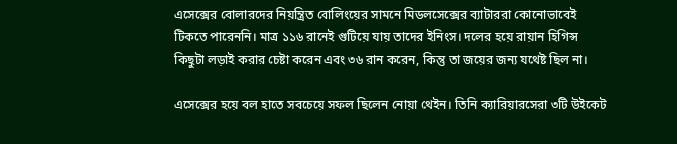এসেক্সের বোলারদের নিয়ন্ত্রিত বোলিংয়ের সামনে মিডলসেক্সের ব্যাটাররা কোনোভাবেই টিকতে পারেননি। মাত্র ১১৬ রানেই গুটিয়ে যায় তাদের ইনিংস। দলের হয়ে রায়ান হিগিন্স কিছুটা লড়াই করার চেষ্টা করেন এবং ৩৬ রান করেন, কিন্তু তা জয়ের জন্য যথেষ্ট ছিল না।

এসেক্সের হয়ে বল হাতে সবচেয়ে সফল ছিলেন নোয়া থেইন। তিনি ক্যারিয়ারসেরা ৩টি উইকেট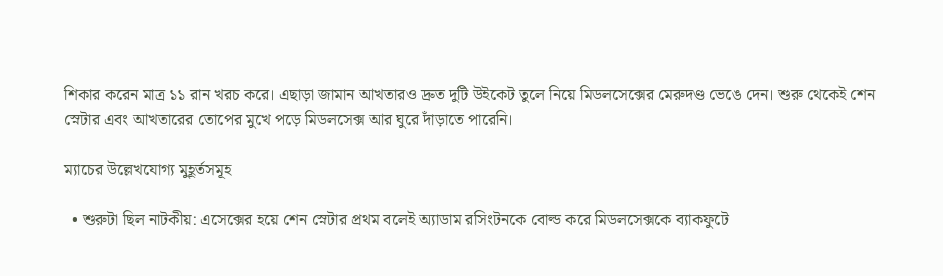শিকার করেন মাত্র ১১ রান খরচ করে। এছাড়া জামান আখতারও দ্রুত দুটি উইকেট তুলে নিয়ে মিডলসেক্সের মেরুদণ্ড ভেঙে দেন। শুরু থেকেই শেন স্নেটার এবং আখতারের তোপের মুখে পড়ে মিডলসেক্স আর ঘুরে দাঁড়াতে পারেনি।

ম্যাচের উল্লেখযোগ্য মুহূর্তসমূহ

  • শুরুটা ছিল নাটকীয়: এসেক্সের হয়ে শেন স্নেটার প্রথম বলেই অ্যাডাম রসিংটনকে বোল্ড করে মিডলসেক্সকে ব্যাকফুটে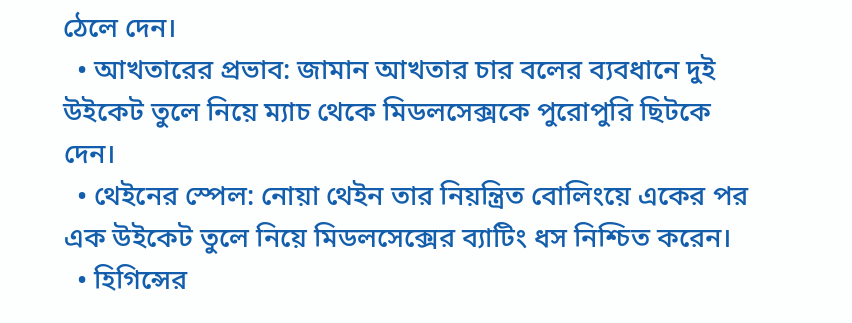ঠেলে দেন।
  • আখতারের প্রভাব: জামান আখতার চার বলের ব্যবধানে দুই উইকেট তুলে নিয়ে ম্যাচ থেকে মিডলসেক্সকে পুরোপুরি ছিটকে দেন।
  • থেইনের স্পেল: নোয়া থেইন তার নিয়ন্ত্রিত বোলিংয়ে একের পর এক উইকেট তুলে নিয়ে মিডলসেক্সের ব্যাটিং ধস নিশ্চিত করেন।
  • হিগিন্সের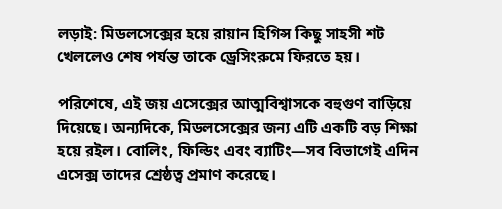লড়াই: মিডলসেক্সের হয়ে রায়ান হিগিন্স কিছু সাহসী শট খেললেও শেষ পর্যন্ত তাকে ড্রেসিংরুমে ফিরতে হয়।

পরিশেষে, এই জয় এসেক্সের আত্মবিশ্বাসকে বহুগুণ বাড়িয়ে দিয়েছে। অন্যদিকে, মিডলসেক্সের জন্য এটি একটি বড় শিক্ষা হয়ে রইল। বোলিং, ফিল্ডিং এবং ব্যাটিং—সব বিভাগেই এদিন এসেক্স তাদের শ্রেষ্ঠত্ব প্রমাণ করেছে।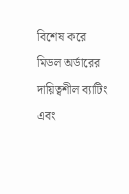বিশেষ করে মিডল অর্ডারের দায়িত্বশীল ব্যাটিং এবং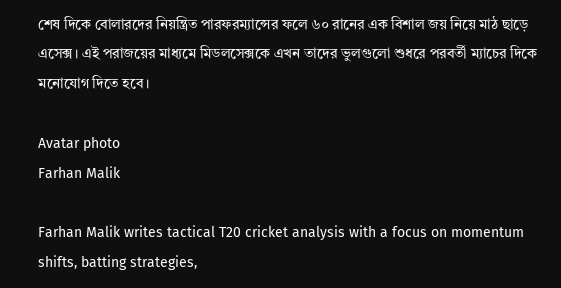শেষ দিকে বোলারদের নিয়ন্ত্রিত পারফরম্যান্সের ফলে ৬০ রানের এক বিশাল জয় নিয়ে মাঠ ছাড়ে এসেক্স। এই পরাজয়ের মাধ্যমে মিডলসেক্সকে এখন তাদের ভুলগুলো শুধরে পরবর্তী ম্যাচের দিকে মনোযোগ দিতে হবে।

Avatar photo
Farhan Malik

Farhan Malik writes tactical T20 cricket analysis with a focus on momentum shifts, batting strategies,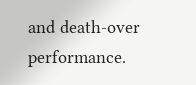and death-over performance.